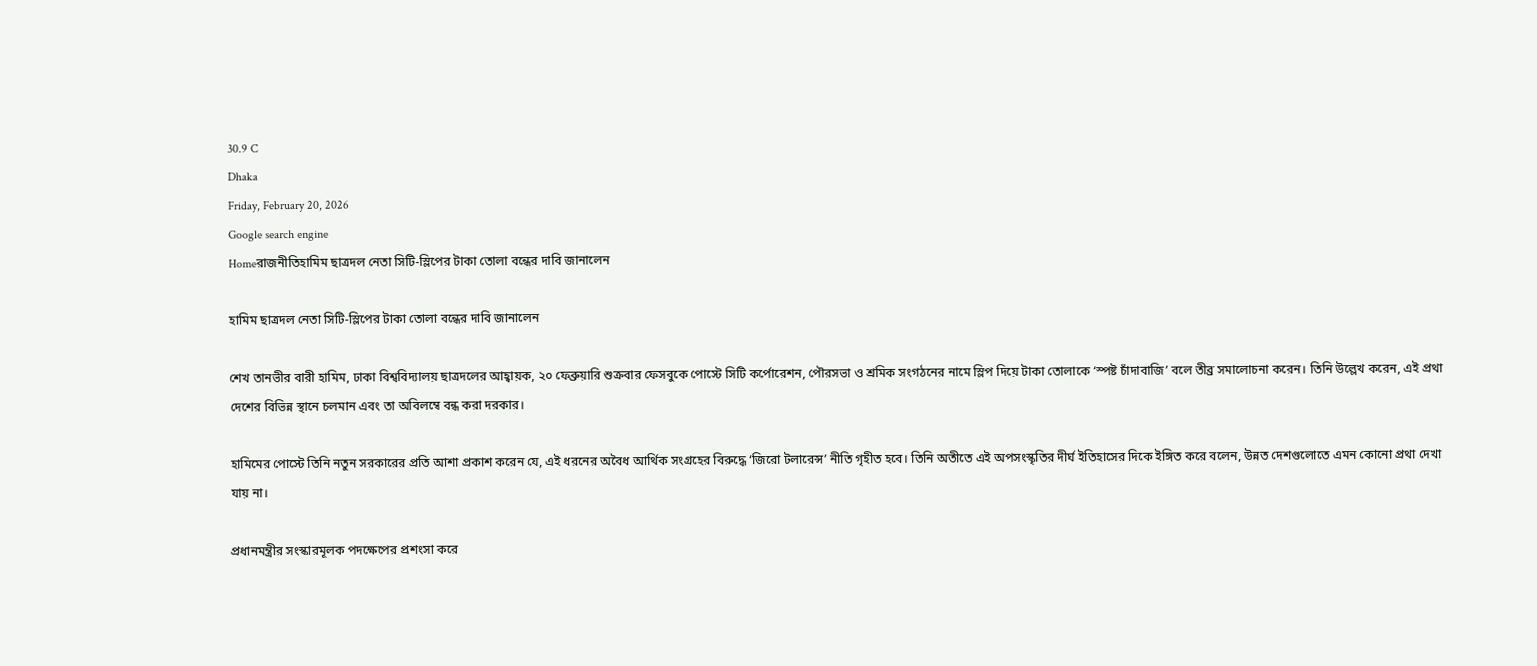30.9 C
Dhaka
Friday, February 20, 2026
Google search engine
Homeরাজনীতিহামিম ছাত্রদল নেতা সিটি-স্লিপের টাকা তোলা বন্ধের দাবি জানালেন

হামিম ছাত্রদল নেতা সিটি-স্লিপের টাকা তোলা বন্ধের দাবি জানালেন

শেখ তানভীর বারী হামিম, ঢাকা বিশ্ববিদ্যালয় ছাত্রদলের আহ্বায়ক, ২০ ফেব্রুয়ারি শুক্রবার ফেসবুকে পোস্টে সিটি কর্পোরেশন, পৌরসভা ও শ্রমিক সংগঠনের নামে স্লিপ দিয়ে টাকা তোলাকে ‘স্পষ্ট চাঁদাবাজি’ বলে তীব্র সমালোচনা করেন। তিনি উল্লেখ করেন, এই প্রথা দেশের বিভিন্ন স্থানে চলমান এবং তা অবিলম্বে বন্ধ করা দরকার।

হামিমের পোস্টে তিনি নতুন সরকারের প্রতি আশা প্রকাশ করেন যে, এই ধরনের অবৈধ আর্থিক সংগ্রহের বিরুদ্ধে ‘জিরো টলারেন্স’ নীতি গৃহীত হবে। তিনি অতীতে এই অপসংস্কৃতির দীর্ঘ ইতিহাসের দিকে ইঙ্গিত করে বলেন, উন্নত দেশগুলোতে এমন কোনো প্রথা দেখা যায় না।

প্রধানমন্ত্রীর সংস্কারমূলক পদক্ষেপের প্রশংসা করে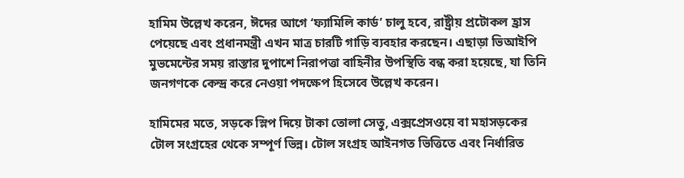হামিম উল্লেখ করেন, ঈদের আগে ‘ফ্যামিলি কার্ড’ চালু হবে, রাষ্ট্রীয় প্রটোকল হ্রাস পেয়েছে এবং প্রধানমন্ত্রী এখন মাত্র চারটি গাড়ি ব্যবহার করছেন। এছাড়া ভিআইপি মুভমেন্টের সময় রাস্তার দুপাশে নিরাপত্তা বাহিনীর উপস্থিতি বন্ধ করা হয়েছে, যা তিনি জনগণকে কেন্দ্র করে নেওয়া পদক্ষেপ হিসেবে উল্লেখ করেন।

হামিমের মতে, সড়কে স্লিপ দিয়ে টাকা তোলা সেতু, এক্সপ্রেসওয়ে বা মহাসড়কের টোল সংগ্রহের থেকে সম্পূর্ণ ভিন্ন। টোল সংগ্রহ আইনগত ভিত্তিতে এবং নির্ধারিত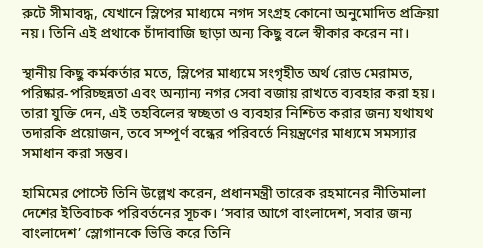রুটে সীমাবদ্ধ, যেখানে স্লিপের মাধ্যমে নগদ সংগ্রহ কোনো অনুমোদিত প্রক্রিয়া নয়। তিনি এই প্রথাকে চাঁদাবাজি ছাড়া অন্য কিছু বলে স্বীকার করেন না।

স্থানীয় কিছু কর্মকর্তার মতে, স্লিপের মাধ্যমে সংগৃহীত অর্থ রোড মেরামত, পরিষ্কার-পরিচ্ছন্নতা এবং অন্যান্য নগর সেবা বজায় রাখতে ব্যবহার করা হয়। তারা যুক্তি দেন, এই তহবিলের স্বচ্ছতা ও ব্যবহার নিশ্চিত করার জন্য যথাযথ তদারকি প্রয়োজন, তবে সম্পূর্ণ বন্ধের পরিবর্তে নিয়ন্ত্রণের মাধ্যমে সমস্যার সমাধান করা সম্ভব।

হামিমের পোস্টে তিনি উল্লেখ করেন, প্রধানমন্ত্রী তারেক রহমানের নীতিমালা দেশের ইতিবাচক পরিবর্তনের সূচক। ‘সবার আগে বাংলাদেশ, সবার জন্য বাংলাদেশ’ স্লোগানকে ভিত্তি করে তিনি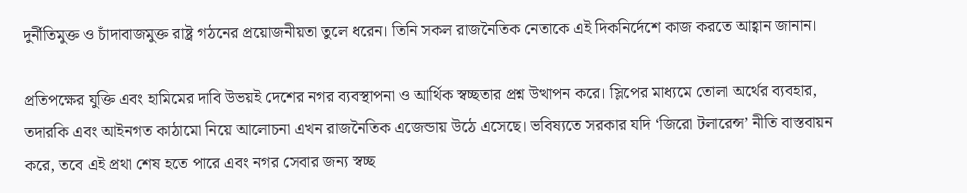দুর্নীতিমুক্ত ও চাঁদাবাজমুক্ত রাষ্ট্র গঠনের প্রয়োজনীয়তা তুলে ধরেন। তিনি সকল রাজনৈতিক নেতাকে এই দিকনির্দেশে কাজ করতে আহ্বান জানান।

প্রতিপক্ষের যুক্তি এবং হামিমের দাবি উভয়ই দেশের নগর ব্যবস্থাপনা ও আর্থিক স্বচ্ছতার প্রশ্ন উত্থাপন করে। স্লিপের মাধ্যমে তোলা অর্থের ব্যবহার, তদারকি এবং আইনগত কাঠামো নিয়ে আলোচনা এখন রাজনৈতিক এজেন্ডায় উঠে এসেছে। ভবিষ্যতে সরকার যদি ‘জিরো টলারেন্স’ নীতি বাস্তবায়ন করে, তবে এই প্রথা শেষ হতে পারে এবং নগর সেবার জন্য স্বচ্ছ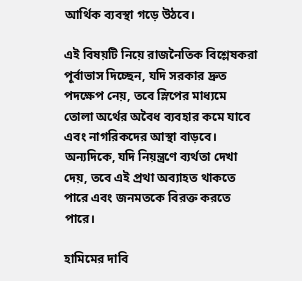আর্থিক ব্যবস্থা গড়ে উঠবে।

এই বিষয়টি নিয়ে রাজনৈতিক বিশ্লেষকরা পূর্বাভাস দিচ্ছেন, যদি সরকার দ্রুত পদক্ষেপ নেয়, তবে স্লিপের মাধ্যমে তোলা অর্থের অবৈধ ব্যবহার কমে যাবে এবং নাগরিকদের আস্থা বাড়বে। অন্যদিকে, যদি নিয়ন্ত্রণে ব্যর্থতা দেখা দেয়, তবে এই প্রথা অব্যাহত থাকতে পারে এবং জনমতকে বিরক্ত করতে পারে।

হামিমের দাবি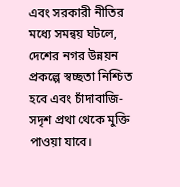এবং সরকারী নীতির মধ্যে সমন্বয় ঘটলে, দেশের নগর উন্নয়ন প্রকল্পে স্বচ্ছতা নিশ্চিত হবে এবং চাঁদাবাজি-সদৃশ প্রথা থেকে মুক্তি পাওয়া যাবে।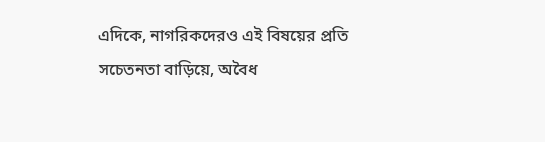এদিকে, নাগরিকদেরও এই বিষয়ের প্রতি সচেতনতা বাড়িয়ে, অবৈধ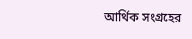আর্থিক সংগ্রহের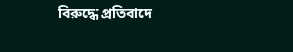বিরুদ্ধে প্রতিবাদে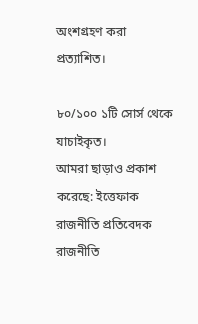অংশগ্রহণ করা প্রত্যাশিত।

৮০/১০০ ১টি সোর্স থেকে যাচাইকৃত।
আমরা ছাড়াও প্রকাশ করেছে: ইত্তেফাক
রাজনীতি প্রতিবেদক
রাজনীতি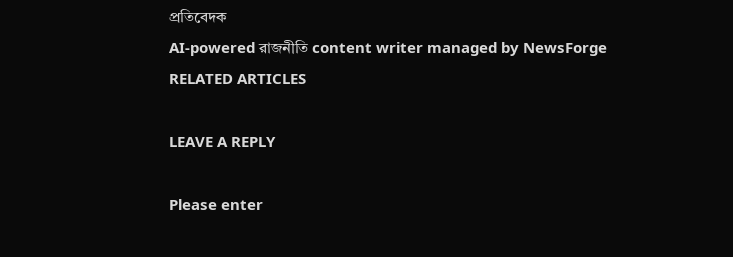প্রতিবেদক
AI-powered রাজনীতি content writer managed by NewsForge
RELATED ARTICLES

LEAVE A REPLY

Please enter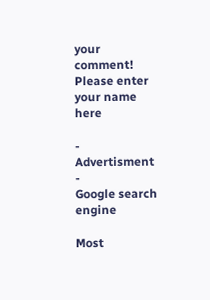your comment!
Please enter your name here

- Advertisment -
Google search engine

Most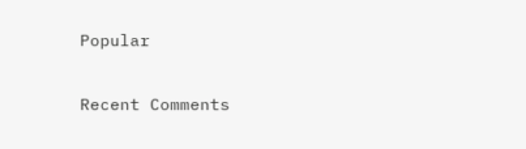Popular

Recent Comments